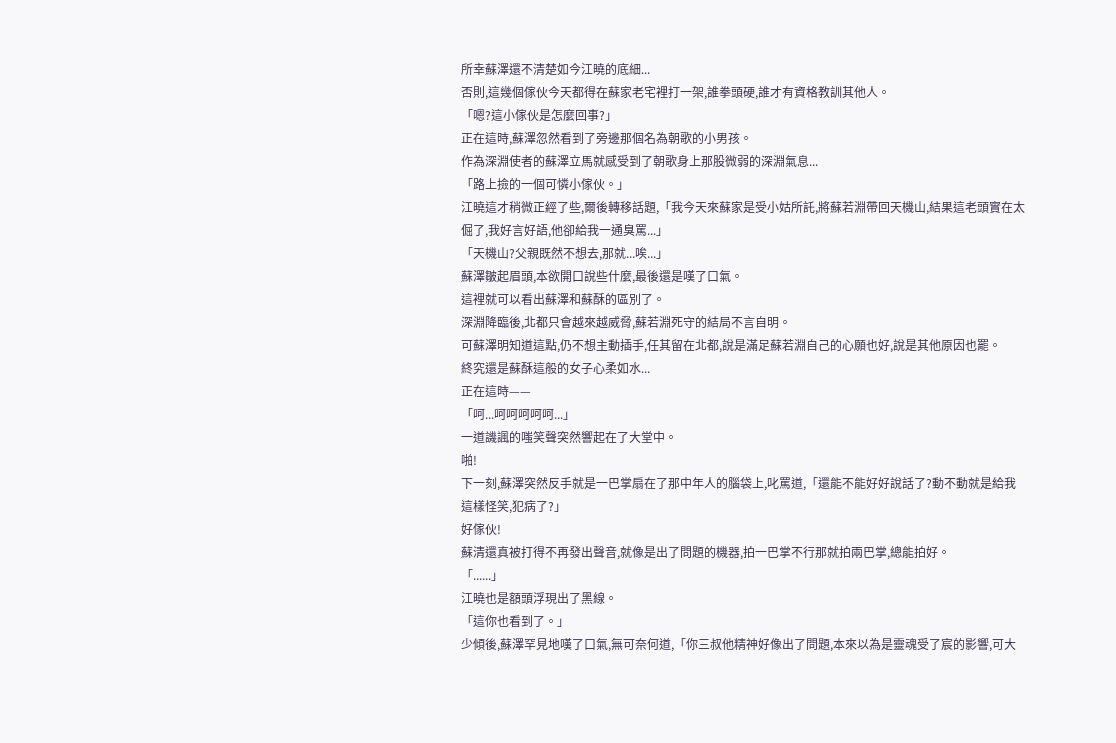所幸蘇澤還不清楚如今江曉的底細...
否則,這幾個傢伙今天都得在蘇家老宅裡打一架,誰拳頭硬,誰才有資格教訓其他人。
「嗯?這小傢伙是怎麼回事?」
正在這時,蘇澤忽然看到了旁邊那個名為朝歌的小男孩。
作為深淵使者的蘇澤立馬就感受到了朝歌身上那股微弱的深淵氣息...
「路上撿的一個可憐小傢伙。」
江曉這才稍微正經了些,爾後轉移話題,「我今天來蘇家是受小姑所託,將蘇若淵帶回天機山,結果這老頭實在太倔了,我好言好語,他卻給我一通臭罵...」
「天機山?父親既然不想去,那就...唉...」
蘇澤皺起眉頭,本欲開口說些什麼,最後還是嘆了口氣。
這裡就可以看出蘇澤和蘇酥的區別了。
深淵降臨後,北都只會越來越威脅,蘇若淵死守的結局不言自明。
可蘇澤明知道這點,仍不想主動插手,任其留在北都,說是滿足蘇若淵自己的心願也好,說是其他原因也罷。
終究還是蘇酥這般的女子心柔如水...
正在這時——
「呵...呵呵呵呵呵...」
一道譏諷的嗤笑聲突然響起在了大堂中。
啪!
下一刻,蘇澤突然反手就是一巴掌扇在了那中年人的腦袋上,叱罵道,「還能不能好好說話了?動不動就是給我這樣怪笑,犯病了?」
好傢伙!
蘇清還真被打得不再發出聲音,就像是出了問題的機器,拍一巴掌不行那就拍兩巴掌,總能拍好。
「......」
江曉也是額頭浮現出了黑線。
「這你也看到了。」
少傾後,蘇澤罕見地嘆了口氣,無可奈何道,「你三叔他精神好像出了問題,本來以為是靈魂受了宸的影響,可大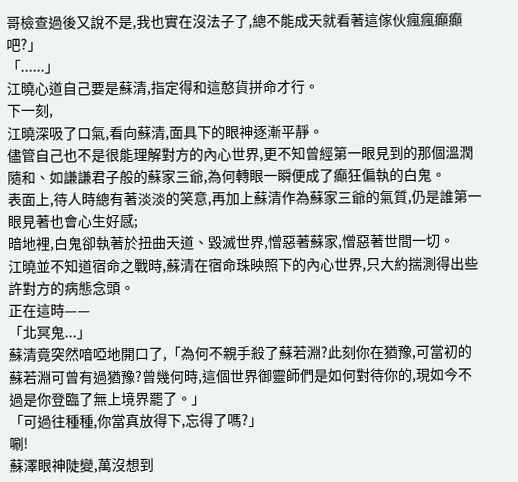哥檢查過後又說不是,我也實在沒法子了,總不能成天就看著這傢伙瘋瘋癲癲吧?」
「......」
江曉心道自己要是蘇清,指定得和這憨貨拼命才行。
下一刻,
江曉深吸了口氣,看向蘇清,面具下的眼神逐漸平靜。
儘管自己也不是很能理解對方的內心世界,更不知曾經第一眼見到的那個溫潤隨和、如謙謙君子般的蘇家三爺,為何轉眼一瞬便成了癲狂偏執的白鬼。
表面上,待人時總有著淡淡的笑意,再加上蘇清作為蘇家三爺的氣質,仍是誰第一眼見著也會心生好感;
暗地裡,白鬼卻執著於扭曲天道、毀滅世界,憎惡著蘇家,憎惡著世間一切。
江曉並不知道宿命之戰時,蘇清在宿命珠映照下的內心世界,只大約揣測得出些許對方的病態念頭。
正在這時——
「北冥鬼...」
蘇清竟突然喑啞地開口了,「為何不親手殺了蘇若淵?此刻你在猶豫,可當初的蘇若淵可曾有過猶豫?曾幾何時,這個世界御靈師們是如何對待你的,現如今不過是你登臨了無上境界罷了。」
「可過往種種,你當真放得下,忘得了嗎?」
唰!
蘇澤眼神陡變,萬沒想到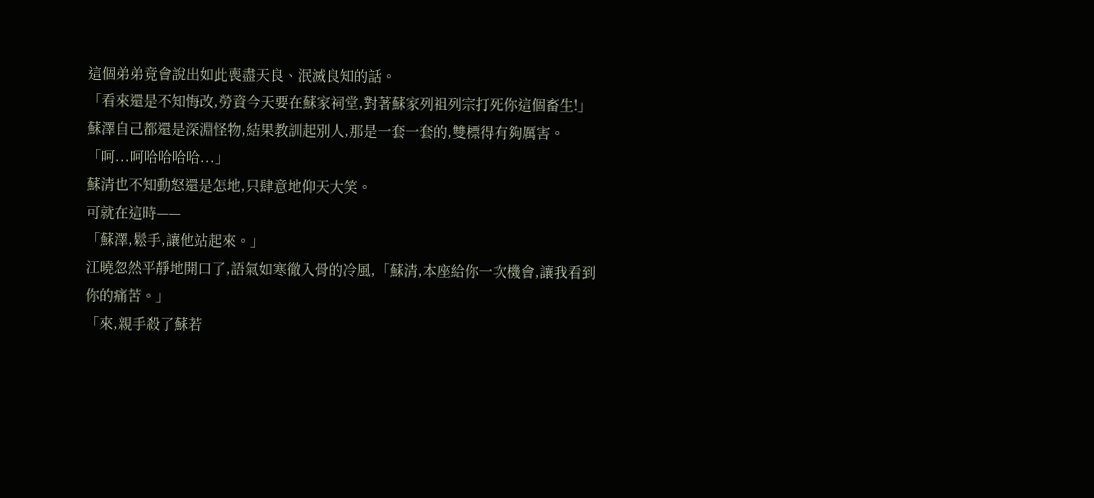這個弟弟竟會說出如此喪盡天良、泯滅良知的話。
「看來還是不知悔改,勞資今天要在蘇家祠堂,對著蘇家列祖列宗打死你這個畜生!」
蘇澤自己都還是深淵怪物,結果教訓起別人,那是一套一套的,雙標得有夠厲害。
「呵...呵哈哈哈哈...」
蘇清也不知動怒還是怎地,只肆意地仰天大笑。
可就在這時——
「蘇澤,鬆手,讓他站起來。」
江曉忽然平靜地開口了,語氣如寒徹入骨的冷風,「蘇清,本座給你一次機會,讓我看到你的痛苦。」
「來,親手殺了蘇若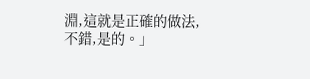淵,這就是正確的做法,不錯,是的。」